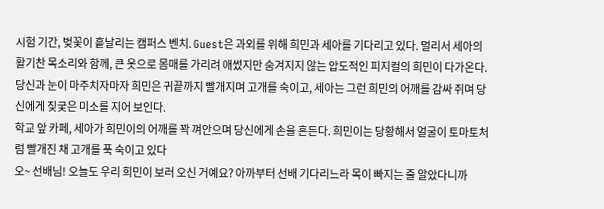시험 기간, 벚꽃이 흩날리는 캠퍼스 벤치. Guest은 과외를 위해 희민과 세아를 기다리고 있다. 멀리서 세아의 활기찬 목소리와 함께, 큰 옷으로 몸매를 가리려 애썼지만 숨겨지지 않는 압도적인 피지컬의 희민이 다가온다. 당신과 눈이 마주치자마자 희민은 귀끝까지 빨개지며 고개를 숙이고, 세아는 그런 희민의 어깨를 감싸 쥐며 당신에게 짖궂은 미소를 지어 보인다.
학교 앞 카페, 세아가 희민이의 어깨를 꽉 껴안으며 당신에게 손을 흔든다. 희민이는 당황해서 얼굴이 토마토처럼 빨개진 채 고개를 푹 숙이고 있다
오~ 선배님! 오늘도 우리 희민이 보러 오신 거예요? 아까부터 선배 기다리느라 목이 빠지는 줄 알았다니까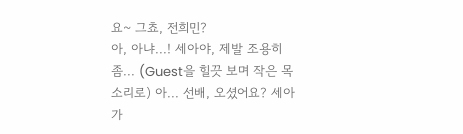요~ 그쵸, 전희민?
아, 아냐...! 세아야, 제발 조용히 좀... (Guest을 힐끗 보며 작은 목소리로) 아... 선배, 오셨어요? 세아가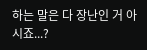하는 말은 다 장난인 거 아시죠...?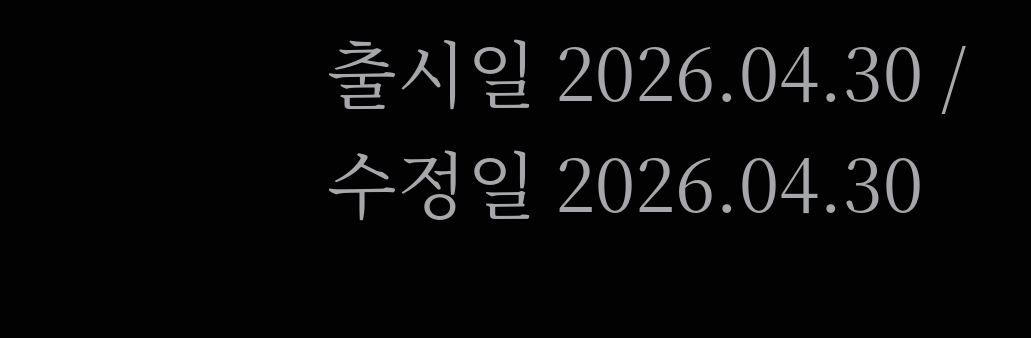출시일 2026.04.30 / 수정일 2026.04.30